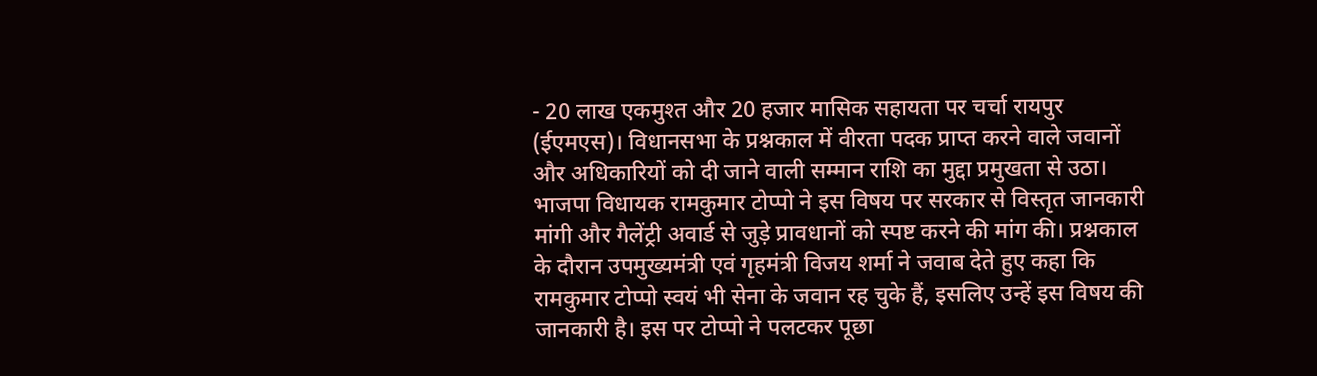- 20 लाख एकमुश्त और 20 हजार मासिक सहायता पर चर्चा रायपुर (ईएमएस)। विधानसभा के प्रश्नकाल में वीरता पदक प्राप्त करने वाले जवानों और अधिकारियों को दी जाने वाली सम्मान राशि का मुद्दा प्रमुखता से उठा। भाजपा विधायक रामकुमार टोप्पो ने इस विषय पर सरकार से विस्तृत जानकारी मांगी और गैलेंट्री अवार्ड से जुड़े प्रावधानों को स्पष्ट करने की मांग की। प्रश्नकाल के दौरान उपमुख्यमंत्री एवं गृहमंत्री विजय शर्मा ने जवाब देते हुए कहा कि रामकुमार टोप्पो स्वयं भी सेना के जवान रह चुके हैं, इसलिए उन्हें इस विषय की जानकारी है। इस पर टोप्पो ने पलटकर पूछा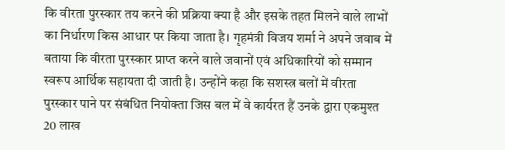कि वीरता पुरस्कार तय करने की प्रक्रिया क्या है और इसके तहत मिलने वाले लाभों का निर्धारण किस आधार पर किया जाता है। गृहमंत्री विजय शर्मा ने अपने जवाब में बताया कि वीरता पुरस्कार प्राप्त करने वाले जवानों एवं अधिकारियों को सम्मान स्वरूप आर्थिक सहायता दी जाती है। उन्होंने कहा कि सशस्त्र बलों में वीरता पुरस्कार पाने पर संबंधित नियोक्ता जिस बल में वे कार्यरत हैं उनके द्वारा एकमुश्त 20 लाख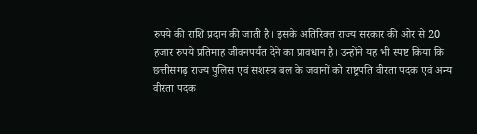रुपये की राशि प्रदान की जाती है। इसके अतिरिक्त राज्य सरकार की ओर से 20 हजार रुपये प्रतिमाह जीवनपर्यंत देने का प्रावधान है। उन्होंने यह भी स्पष्ट किया कि छत्तीसगढ़ राज्य पुलिस एवं सशस्त्र बल के जवानों को राष्ट्रपति वीरता पदक एवं अन्य वीरता पदक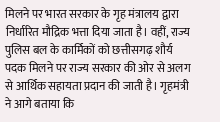मिलने पर भारत सरकार के गृह मंत्रालय द्वारा निर्धारित मौद्रिक भत्ता दिया जाता है। वहीं, राज्य पुलिस बल के कार्मिकों को छत्तीसगढ़ शौर्य पदक मिलने पर राज्य सरकार की ओर से अलग से आर्थिक सहायता प्रदान की जाती है। गृहमंत्री ने आगे बताया कि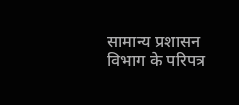सामान्य प्रशासन विभाग के परिपत्र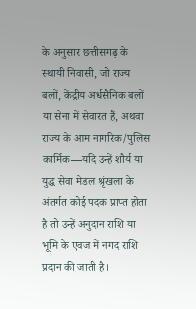के अनुसार छत्तीसगढ़ के स्थायी निवासी, जो राज्य बलों, केंद्रीय अर्धसैनिक बलों या सेना में सेवारत हैं, अथवा राज्य के आम नागरिक/पुलिस कार्मिक—यदि उन्हें शौर्य या युद्ध सेवा मेडल श्रृंखला के अंतर्गत कोई पदक प्राप्त होता है तो उन्हें अनुदान राशि या भूमि के एवज में नगद राशि प्रदान की जाती है।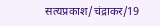सत्यप्रकाश/चंद्राकर/19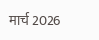मार्च 2026